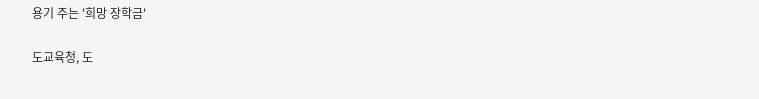용기 주는 '희망 장학금'

도교육청, 도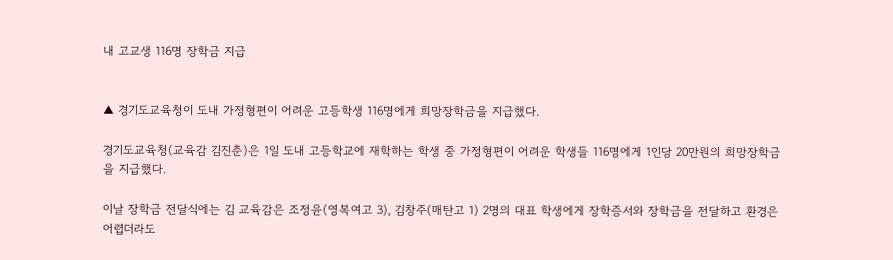내 고교생 116명 장학금 지급


▲ 경기도교육청이 도내 가정형편이 어려운 고등학생 116명에게 희망장학금을 지급했다.

경기도교육청(교육감 김진춘)은 1일 도내 고등학교에 재학하는 학생 중 가정형편이 어려운 학생들 116명에게 1인당 20만원의 희망장학금을 지급했다.

이날 장학금 전달식에는 김 교육감은 조정윤(영복여고 3), 김창주(매탄고 1) 2명의 대표 학생에게 장학증서와 장학금을 전달하고 환경은 어렵더라도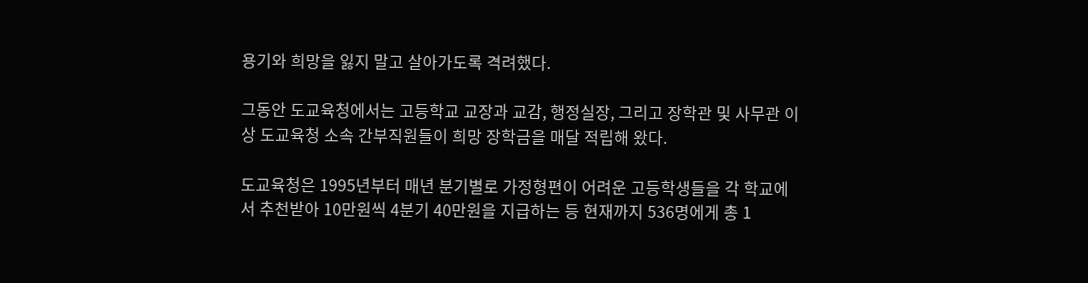용기와 희망을 잃지 말고 살아가도록 격려했다.

그동안 도교육청에서는 고등학교 교장과 교감, 행정실장, 그리고 장학관 및 사무관 이상 도교육청 소속 간부직원들이 희망 장학금을 매달 적립해 왔다.

도교육청은 1995년부터 매년 분기별로 가정형편이 어려운 고등학생들을 각 학교에서 추천받아 10만원씩 4분기 40만원을 지급하는 등 현재까지 536명에게 총 1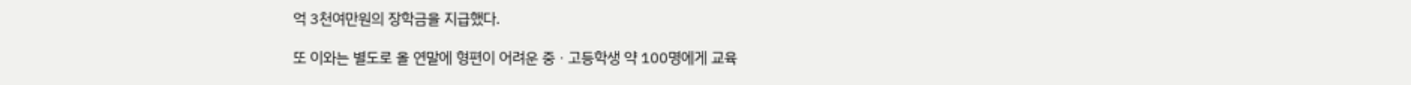억 3천여만원의 장학금을 지급했다.

또 이와는 별도로 올 연말에 형편이 어려운 중ㆍ고등학생 약 100명에게 교육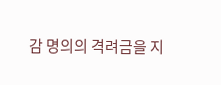감 명의의 격려금을 지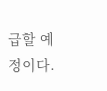급할 예정이다.